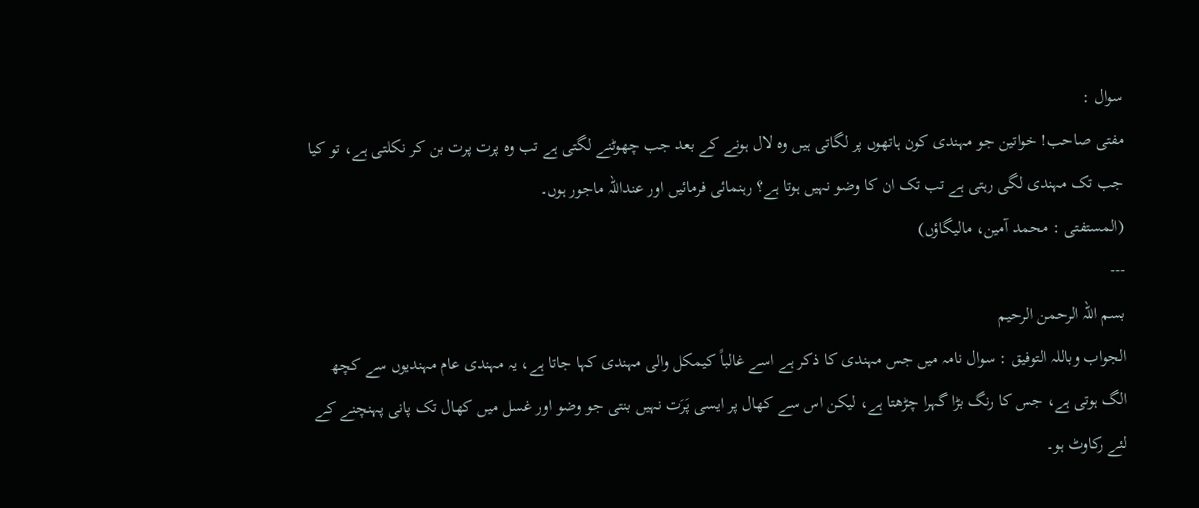سوال :
مفتی صاحب! خواتین جو مہندی کون ہاتھوں پر لگاتی ہیں وہ لال ہونے کے بعد جب چھوٹنے لگتی ہے تب وہ پرت پرت بن کر نکلتی ہے، تو کیا جب تک مہندی لگی رہتی ہے تب تک ان کا وضو نہیں ہوتا ہے؟ رہنمائی فرمائیں اور عنداللہ ماجور ہوں۔
(المستفتی : محمد آمین، مالیگاؤں)
---
بسم اللہ الرحمن الرحیم
الجواب وباللہ التوفيق : سوال نامہ میں جس مہندی کا ذکر ہے اسے غالباً کیمکل والی مہندی کہا جاتا ہے، یہ مہندی عام مہندیوں سے کچھ الگ ہوتی ہے، جس کا رنگ بڑا گہرا چڑھتا ہے، لیکن اس سے کھال پر ایسی پَرَت نہیں بنتی جو وضو اور غسل میں کھال تک پانی پہنچنے کے لئے رکاوٹ ہو۔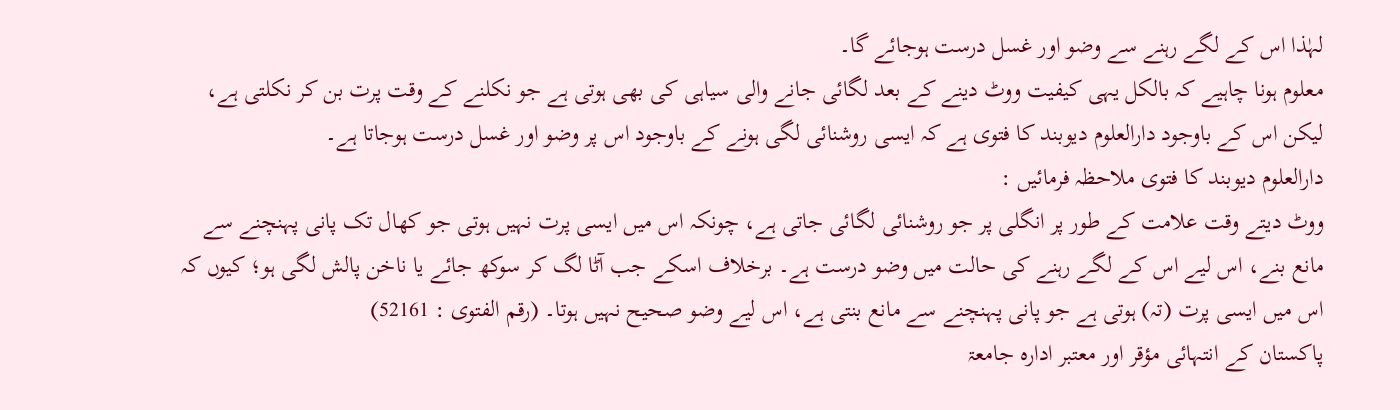لہٰذا اس کے لگے رہنے سے وضو اور غسل درست ہوجائے گا۔
معلوم ہونا چاہیے کہ بالکل یہی کیفیت ووٹ دینے کے بعد لگائی جانے والی سیاہی کی بھی ہوتی ہے جو نکلنے کے وقت پرت بن کر نکلتی ہے، لیکن اس کے باوجود دارالعلوم دیوبند کا فتوی ہے کہ ایسی روشنائی لگی ہونے کے باوجود اس پر وضو اور غسل درست ہوجاتا ہے۔
دارالعلوم دیوبند کا فتوی ملاحظہ فرمائیں :
ووٹ دیتے وقت علامت کے طور پر انگلی پر جو روشنائی لگائی جاتی ہے، چونکہ اس میں ایسی پرت نہیں ہوتی جو کھال تک پانی پہنچنے سے مانع بنے، اس لیے اس کے لگے رہنے کی حالت میں وضو درست ہے۔ برخلاف اسکے جب آٹا لگ کر سوکھ جائے یا ناخن پالش لگی ہو؛ کیوں کہ اس میں ایسی پرت (تہ) ہوتی ہے جو پانی پہنچنے سے مانع بنتی ہے، اس لیے وضو صحیح نہیں ہوتا۔ (رقم الفتوی : 52161)
پاکستان کے انتہائی مؤقر اور معتبر ادارہ جامعۃ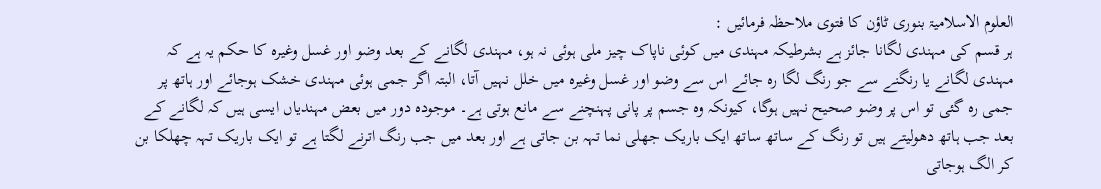العلوم الاسلامیۃ بنوری ٹاؤن کا فتوی ملاحظہ فرمائیں :
ہر قسم کی مہندی لگانا جائز ہے بشرطیکہ مہندی میں کوئی ناپاک چیز ملی ہوئی نہ ہو، مہندی لگانے کے بعد وضو اور غسل وغیرہ کا حکم یہ ہے کہ مہندی لگانے یا رنگنے سے جو رنگ لگا رہ جائے اس سے وضو اور غسل وغیرہ میں خلل نہیں آتا، البتہ اگر جمی ہوئی مہندی خشک ہوجائے اور ہاتھ پر جمی رہ گئی تو اس پر وضو صحیح نہیں ہوگا، کیونکہ وہ جسم پر پانی پہنچنے سے مانع ہوتی ہے۔ موجودہ دور میں بعض مہندیاں ایسی ہیں کہ لگانے کے بعد جب ہاتھ دھولیتے ہیں تو رنگ کے ساتھ ساتھ ایک باریک جھلی نما تہہ بن جاتی ہے اور بعد میں جب رنگ اترنے لگتا ہے تو ایک باریک تہہ چھلکا بن کر الگ ہوجاتی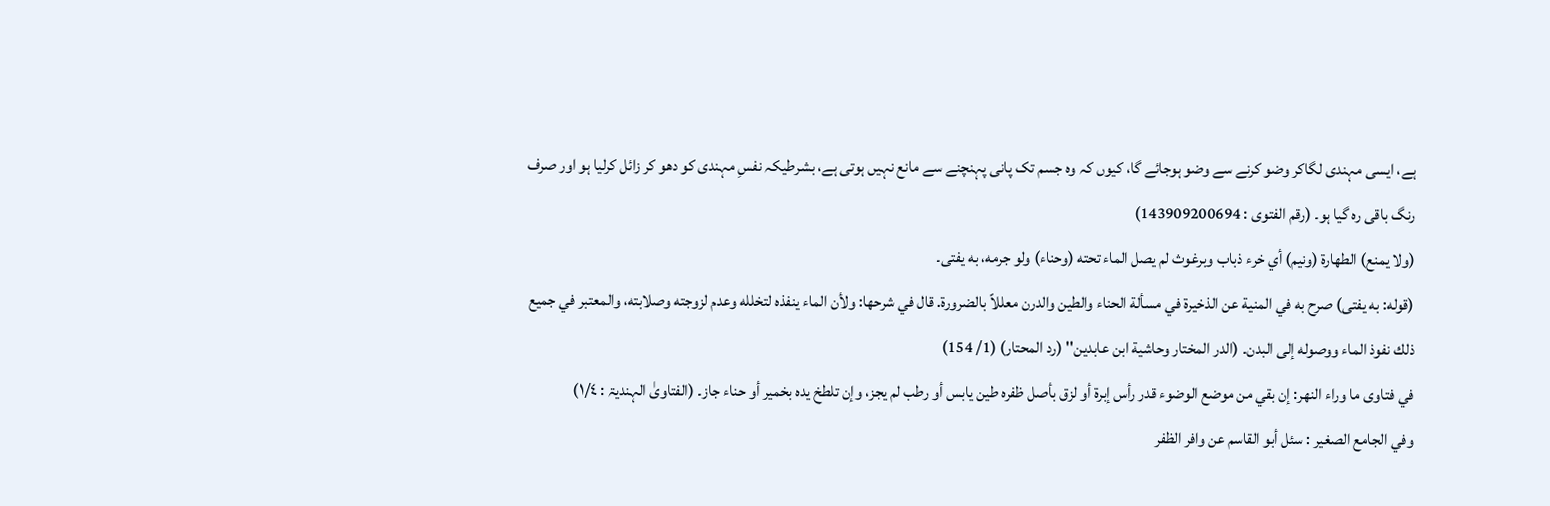ہے، ایسی مہندی لگاکر وضو کرنے سے وضو ہوجائے گا، کیوں کہ وہ جسم تک پانی پہنچنے سے مانع نہیں ہوتی ہے، بشرطیکہ نفسِ مہندی کو دھو کر زائل کرلیا ہو اور صرف رنگ باقی رہ گیا ہو۔ (رقم الفتوی : 143909200694)
(ولا يمنع) الطهارة (ونيم) أي خرء ذباب وبرغوث لم يصل الماء تحته (وحناء) ولو جرمه، به يفتى۔
(قوله: به يفتى) صرح به في المنية عن الذخيرة في مسألة الحناء والطين والدرن معللاً بالضرورة. قال في شرحها: ولأن الماء ينفذه لتخلله وعدم لزوجته وصلابته، والمعتبر في جميع ذلك نفوذ الماء ووصوله إلى البدن۔ (الدر المختار وحاشية ابن عابدين'' (رد المحتار) (1/ 154)
في فتاوى ما وراء النهر: إن بقي من موضع الوضوء قدر رأس إبرة أو لزق بأصل ظفره طين يابس أو رطب لم يجز، وإن تلطخ يده بخمير أو حناء جاز۔ (الفتاویٰ الہندیۃ : ١/٤)
وفي الجامع الصغير : سئل أبو القاسم عن وافر الظفر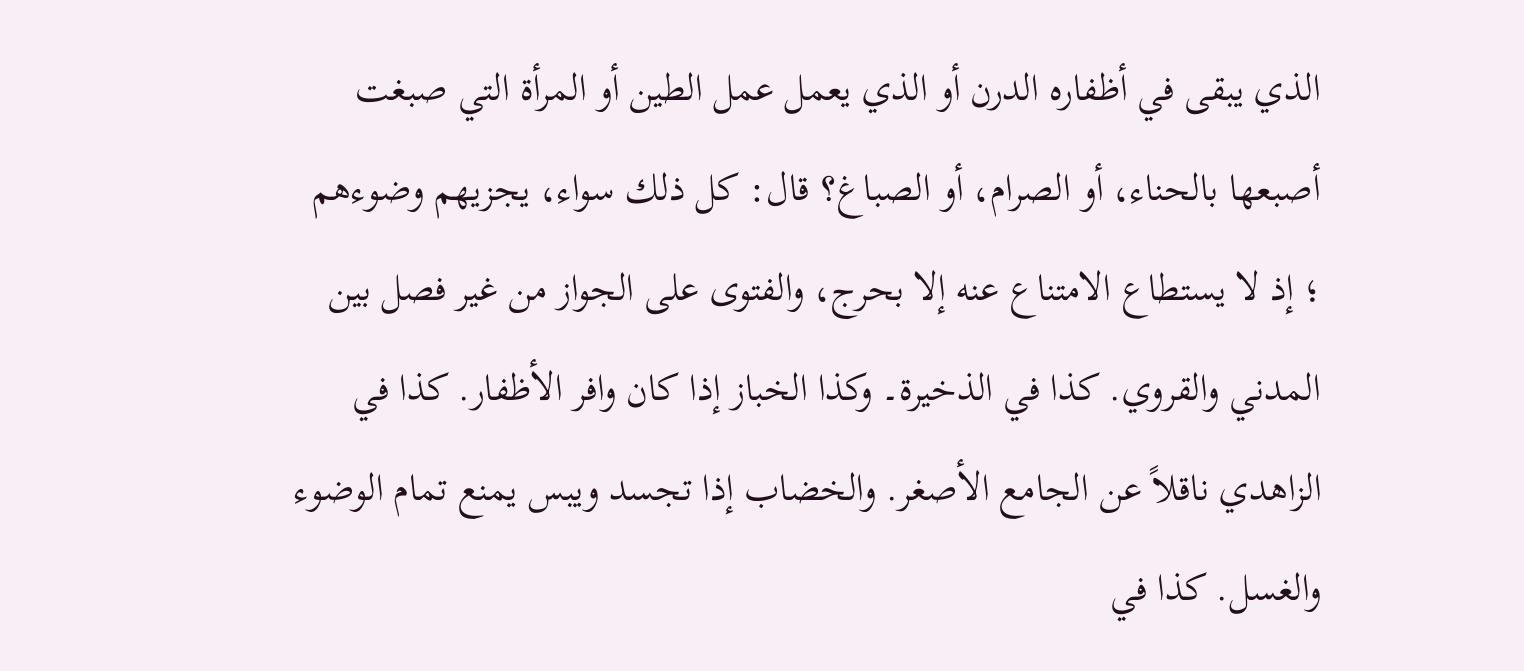الذي يبقى في أظفاره الدرن أو الذي يعمل عمل الطين أو المرأة التي صبغت أصبعها بالحناء، أو الصرام، أو الصباغ؟ قال: كل ذلك سواء، يجزيهم وضوءهم ؛ إذ لا يستطاع الامتناع عنه إلا بحرج، والفتوى على الجواز من غير فصل بين المدني والقروي. كذا في الذخيرة۔ وكذا الخباز إذا كان وافر الأظفار. كذا في الزاهدي ناقلاً عن الجامع الأصغر. والخضاب إذا تجسد ويبس يمنع تمام الوضوء والغسل. كذا في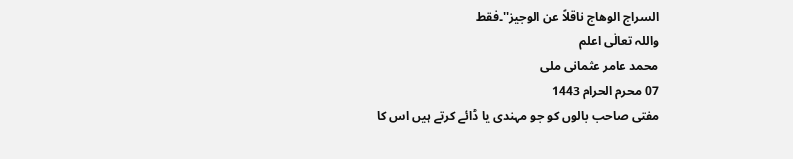السراج الوهاج ناقلاً عن الوجيز''۔فقط
واللہ تعالٰی اعلم
محمد عامر عثمانی ملی
07 محرم الحرام 1443
مفتی صاحب بالوں کو جو مہندی یا ڈائے کرتے ہیں اس کا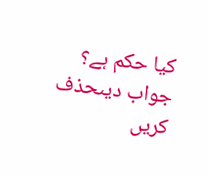کیا حکم ہے؟
جواب دیںحذف کریں